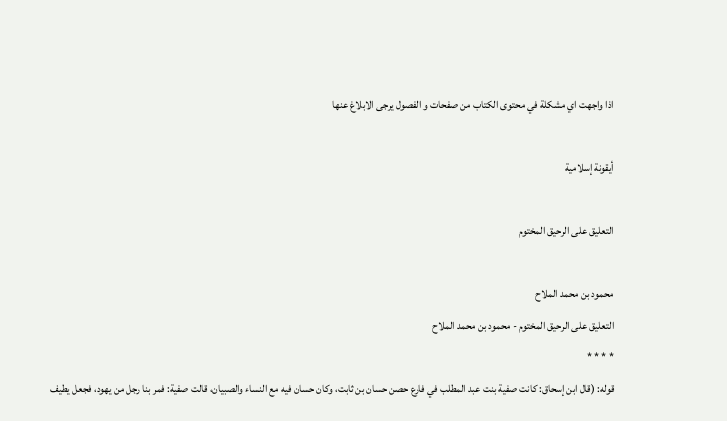اذا واجهت اي مشكلة في محتوى الكتاب من صفحات و الفصول يرجى الابلاغ عنها

أيقونة إسلامية

التعليق على الرحيق المختوم

محمود بن محمد الملاح
التعليق على الرحيق المختوم - محمود بن محمد الملاح
* * * *
قوله: (قال ابن إسحاق: كانت صفية بنت عبد المطلب في فارع حصن حسان بن ثابت، وكان حسان فيه مع النساء والصبيان، قالت صفية: فمر بنا رجل من يهود، فجعل يطيف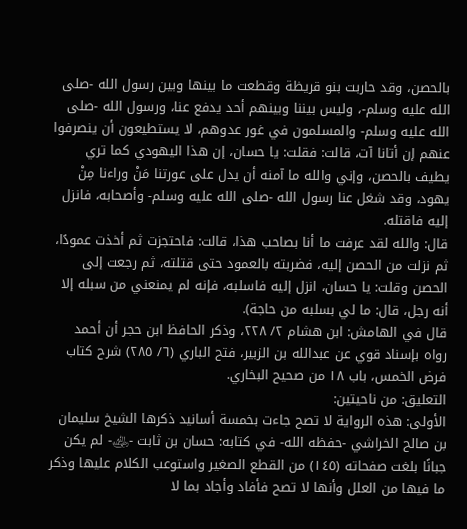بالحصن، وقد حاربت بنو قريظة وقطعت ما بينها وبين رسول الله -صلى الله عليه وسلم-، وليس بيننا وبينهم أحد يدفع عنا، ورسول الله -صلى الله عليه وسلم- والمسلمون في غور عدوهم، لا يستطيعون أن ينصرفوا عنهم إن أتانا آت، قالت: فقلت: يا حسان، إن هذا اليهودي كما تري يطيف بالحصن، وإني والله ما آمنه أن يدل على عورتنا مَنْ وراءنا مِنْ يهود، وقد شغل عنا رسول الله -صلى الله عليه وسلم- وأصحابه، فانزل إليه فاقتله.
قال: والله لقد عرفت ما أنا بصاحب هذا، قالت: فاحتجزت ثم أخذت عمودًا، ثم نزلت من الحصن إليه، فضربته بالعمود حتى قتلته، ثم رجعت إلى الحصن وقلت: يا حسان، انزل إليه فاسلبه، فإنه لم يمنعني من سبله إلا أنه رجل، قال: ما لي بسلبه من حاجة).
قال في الهامش: ابن هشام ٢/ ٢٢٨، وذكر الحافظ ابن حجر أن أحمد رواه بإسناد قوي عن عبدالله بن الزبير، فتح الباري (٦/ ٢٨٥) شرح كتاب فرض الخمس، باب ١٨ من صحيح البخاري.
التعليق: من ناحيتين:
الأولى: هذه الرواية لا تصح جاءت بخمسة أسانيد ذكرها الشيخ سليمان بن صالح الخراشي -حفظه الله- في كتابه: حسان بن ثابت -﵁- لم يكن جبانًا بلغت صفحاته (١٤٥) من القطع الصغير واستوعب الكلام عليها وذكر ما فيها من العلل وأنها لا تصح فأفاد وأجاد بما لا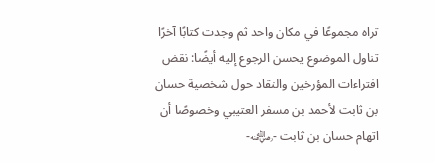تراه مجموعًا في مكان واحد ثم وجدت كتابًا آخرًا تناول الموضوع يحسن الرجوع إليه أيضًا: نقض افتراءات المؤرخين والنقاد حول شخصية حسان بن ثابت لأحمد بن مسفر العتيبي وخصوصًا أن اتهام حسان بن ثابت -﵁-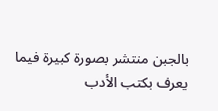بالجبن منتشر بصورة كبيرة فيما يعرف بكتب الأدب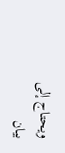ويحتاج إلى بيان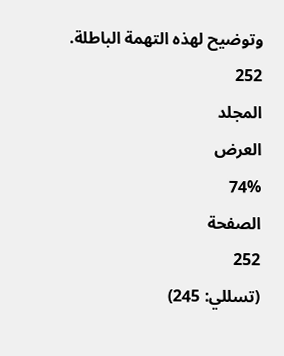وتوضيح لهذه التهمة الباطلة.
252
المجلد
العرض
74%
الصفحة
252
(تسللي: 245)